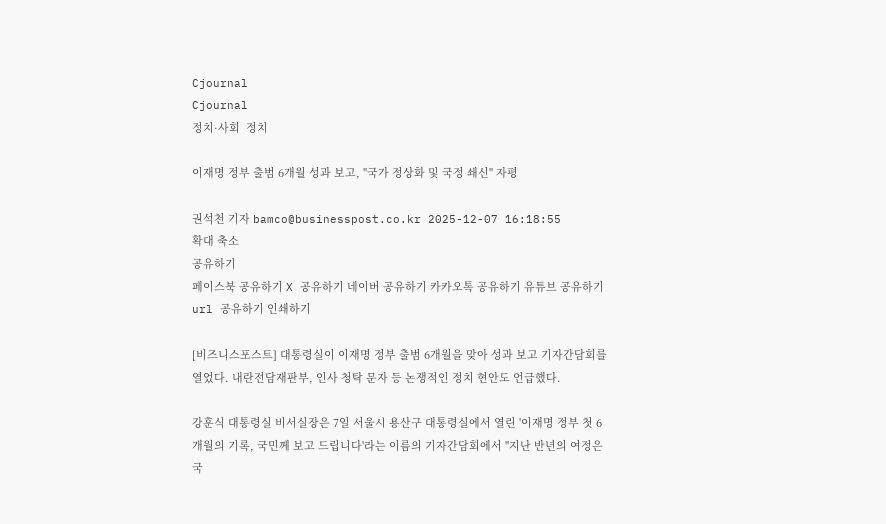Cjournal
Cjournal
정치·사회  정치

이재명 정부 출범 6개월 성과 보고, "국가 정상화 및 국정 쇄신" 자평

권석천 기자 bamco@businesspost.co.kr 2025-12-07 16:18:55
확대 축소
공유하기
페이스북 공유하기 X 공유하기 네이버 공유하기 카카오톡 공유하기 유튜브 공유하기 url 공유하기 인쇄하기

[비즈니스포스트] 대통령실이 이재명 정부 출범 6개월을 맞아 성과 보고 기자간담회를 열었다. 내란전담재판부, 인사 청탁 문자 등 논쟁적인 정치 현안도 언급했다.

강훈식 대통령실 비서실장은 7일 서울시 용산구 대통령실에서 열린 '이재명 정부 첫 6개월의 기록, 국민께 보고 드립니다'라는 이름의 기자간담회에서 "지난 반년의 여정은 국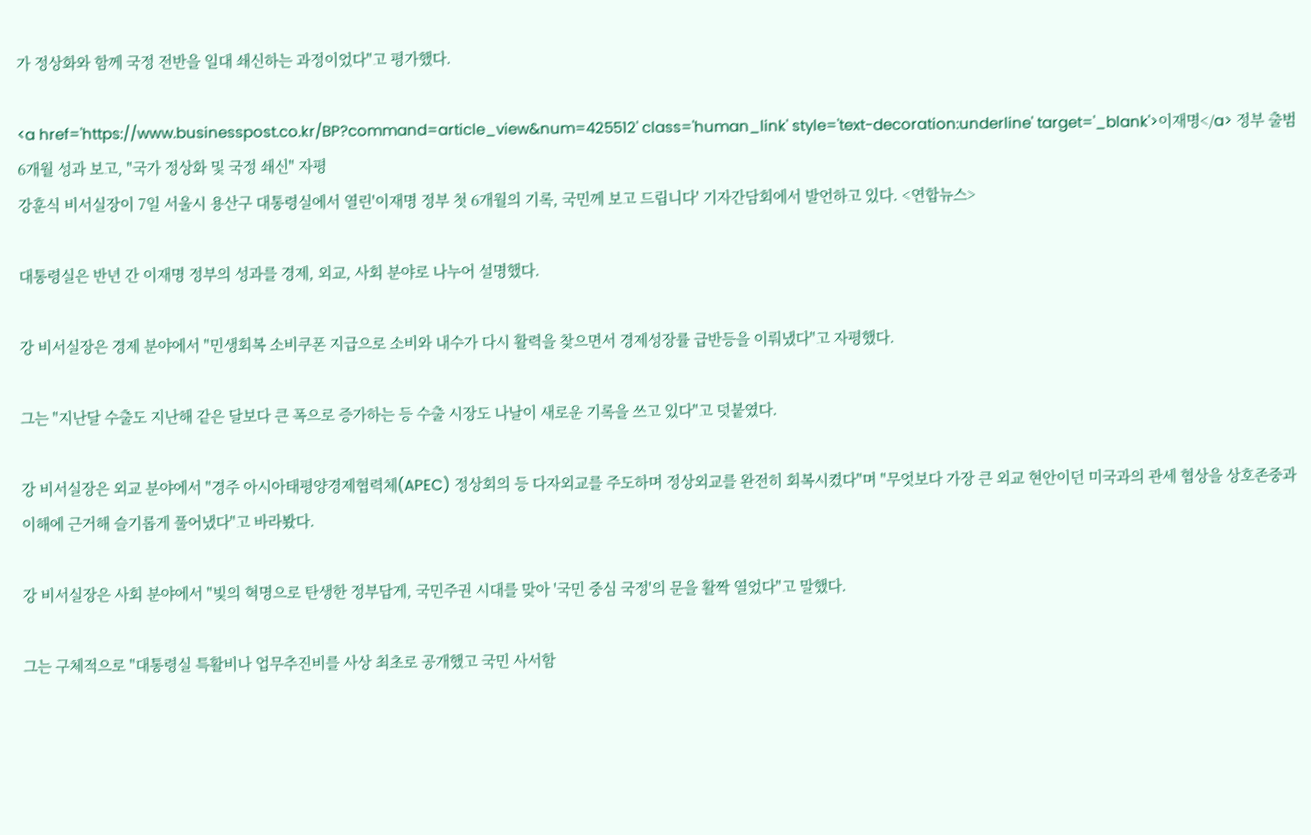가 정상화와 함께 국정 전반을 일대 쇄신하는 과정이었다"고 평가했다.

<a href='https://www.businesspost.co.kr/BP?command=article_view&num=425512' class='human_link' style='text-decoration:underline' target='_blank'>이재명</a> 정부 출범 6개월 성과 보고, "국가 정상화 및 국정 쇄신" 자평
강훈식 비서실장이 7일 서울시 용산구 대통령실에서 열린'이재명 정부 첫 6개월의 기록, 국민께 보고 드립니다' 기자간담회에서 발언하고 있다. <연합뉴스>

대통령실은 반년 간 이재명 정부의 성과를 경제, 외교, 사회 분야로 나누어 설명했다.

강 비서실장은 경제 분야에서 "민생회복 소비쿠폰 지급으로 소비와 내수가 다시 활력을 찾으면서 경제성장률 급반등을 이뤄냈다"고 자평했다.

그는 "지난달 수출도 지난해 같은 달보다 큰 폭으로 증가하는 등 수출 시장도 나날이 새로운 기록을 쓰고 있다"고 덧붙였다.

강 비서실장은 외교 분야에서 "경주 아시아태평양경제협력체(APEC) 정상회의 등 다자외교를 주도하며 정상외교를 완전히 회복시켰다"며 "무엇보다 가장 큰 외교 현안이던 미국과의 관세 협상을 상호존중과 이해에 근거해 슬기롭게 풀어냈다"고 바라봤다.

강 비서실장은 사회 분야에서 "빛의 혁명으로 탄생한 정부답게, 국민주권 시대를 맞아 '국민 중심 국정'의 문을 활짝 열었다"고 말했다.

그는 구체적으로 "대통령실 특활비나 업무추진비를 사상 최초로 공개했고 국민 사서함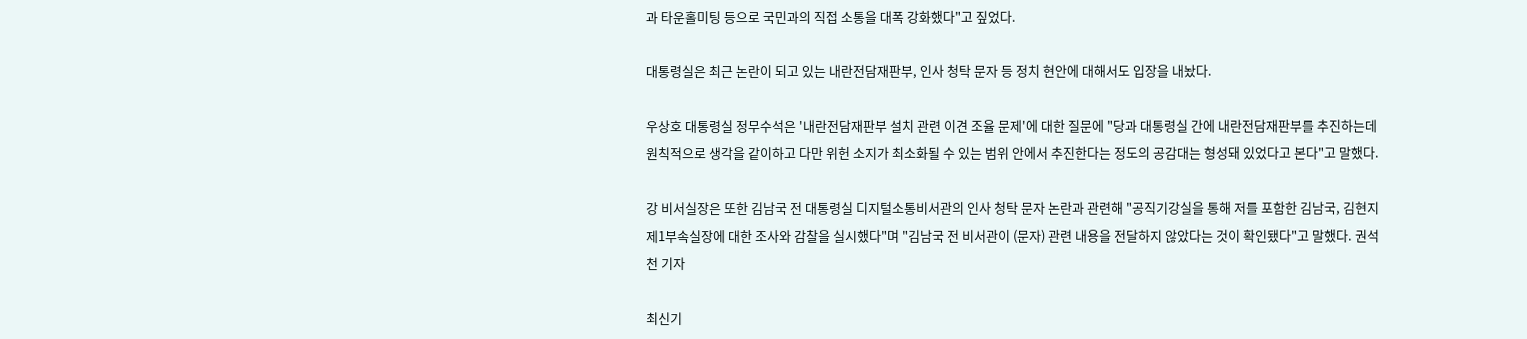과 타운홀미팅 등으로 국민과의 직접 소통을 대폭 강화했다"고 짚었다.

대통령실은 최근 논란이 되고 있는 내란전담재판부, 인사 청탁 문자 등 정치 현안에 대해서도 입장을 내놨다.

우상호 대통령실 정무수석은 '내란전담재판부 설치 관련 이견 조율 문제'에 대한 질문에 "당과 대통령실 간에 내란전담재판부를 추진하는데 원칙적으로 생각을 같이하고 다만 위헌 소지가 최소화될 수 있는 범위 안에서 추진한다는 정도의 공감대는 형성돼 있었다고 본다"고 말했다.

강 비서실장은 또한 김남국 전 대통령실 디지털소통비서관의 인사 청탁 문자 논란과 관련해 "공직기강실을 통해 저를 포함한 김남국, 김현지 제1부속실장에 대한 조사와 감찰을 실시했다"며 "김남국 전 비서관이 (문자) 관련 내용을 전달하지 않았다는 것이 확인됐다"고 말했다. 권석천 기자

최신기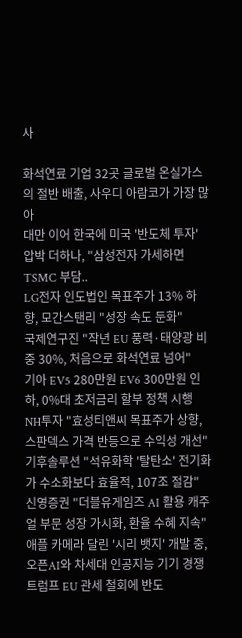사

화석연료 기업 32곳 글로벌 온실가스의 절반 배출, 사우디 아람코가 가장 많아
대만 이어 한국에 미국 '반도체 투자' 압박 더하나, "삼성전자 가세하면 TSMC 부담..
LG전자 인도법인 목표주가 13% 하향, 모간스탠리 "성장 속도 둔화"
국제연구진 "작년 EU 풍력·태양광 비중 30%, 처음으로 화석연료 넘어"
기아 EV5 280만원 EV6 300만원 인하, 0%대 초저금리 할부 정책 시행
NH투자 "효성티앤씨 목표주가 상향, 스판덱스 가격 반등으로 수익성 개선"
기후솔루션 "석유화학 '탈탄소' 전기화가 수소화보다 효율적, 107조 절감"
신영증권 "더블유게임즈 AI 활용 캐주얼 부문 성장 가시화, 환율 수혜 지속"
애플 카메라 달린 '시리 뱃지' 개발 중, 오픈AI와 차세대 인공지능 기기 경쟁
트럼프 EU 관세 철회에 반도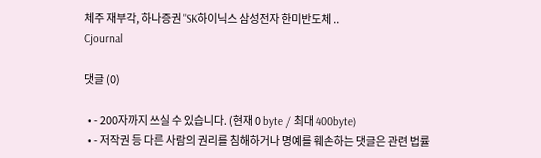체주 재부각, 하나증권 "SK하이닉스 삼성전자 한미반도체 ..
Cjournal

댓글 (0)

  • - 200자까지 쓰실 수 있습니다. (현재 0 byte / 최대 400byte)
  • - 저작권 등 다른 사람의 권리를 침해하거나 명예를 훼손하는 댓글은 관련 법률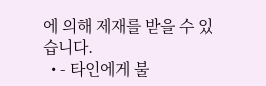에 의해 제재를 받을 수 있습니다.
  • - 타인에게 불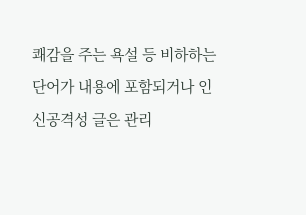쾌감을 주는 욕설 등 비하하는 단어가 내용에 포함되거나 인신공격성 글은 관리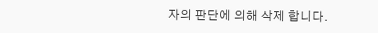자의 판단에 의해 삭제 합니다.